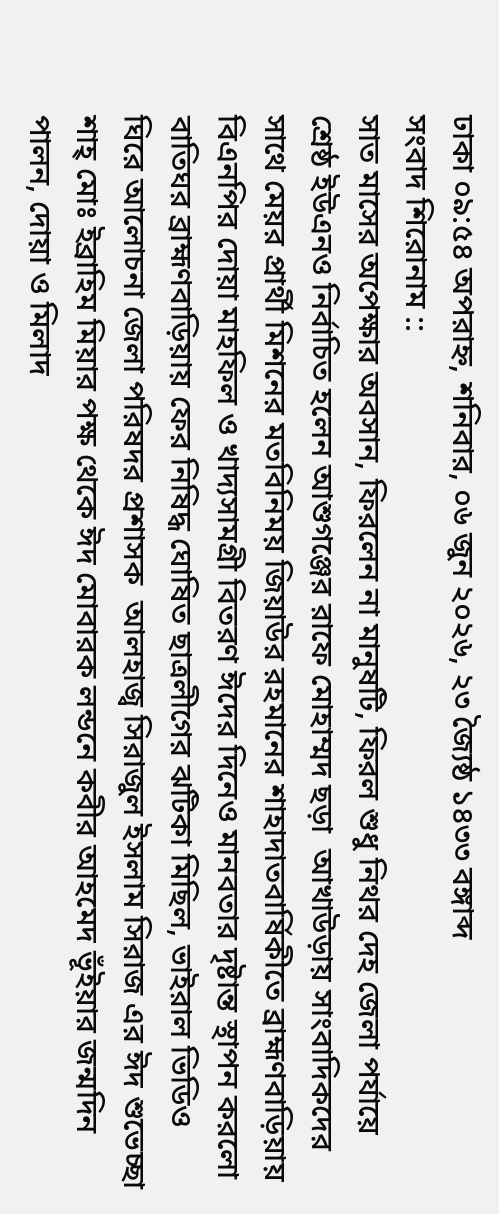ঢাকা ০৯:৫৪ অপরাহ্ন, শনিবার, ০৬ জুন ২০২৬, ২৩ জ্যৈষ্ঠ ১৪৩৩ বঙ্গাব্দ
সংবাদ শিরোনাম ::
সাত মাসের অপেক্ষার অবসান, ফিরলেন না মানুষটি, ফিরল শুধু নিথর দেহ জেলা পর্যায়ে শ্রেষ্ঠ ইউএনও নির্বাচিত হলেন আশুগঞ্জের রাফে মোহাম্মদ ছড়া  আখাউড়ায় সাংবাদিকদের সাথে মেয়র প্রার্থী মিশনের মতবিনিময় জিয়াউর রহমানের শাহাদাতবার্ষিকীতে ব্রাহ্মণবাড়িয়ায় বিএনপির দোয়া মাহফিল ও খাদ্যসামগ্রী বিতরণ ঈদের দিনেও মানবতার দৃষ্টান্ত স্থাপন করলো বাতিঘর ব্রাহ্মণবাড়িয়ায় ফের নিষিদ্ধ ঘোষিত ছাত্রলীগের ঝটিকা মিছিল, ভাইরাল ভিডিও ঘিরে আলোচনা জেলা পরিষদর প্রশাসক  আলহাজ্ব সিরাজুল ইসলাম সিরাজ এর ঈদ শুভেচ্ছা শাহ্ মোঃ ইব্রাহিম মিয়ার পক্ষ থেকে ঈদ মোবারক লন্ডনে কবীর আহমেদ ভূঁইয়ার জন্মদিন পালন, দোয়া ও মিলাদ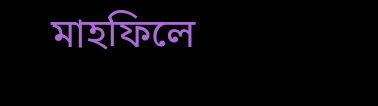মাহফিলে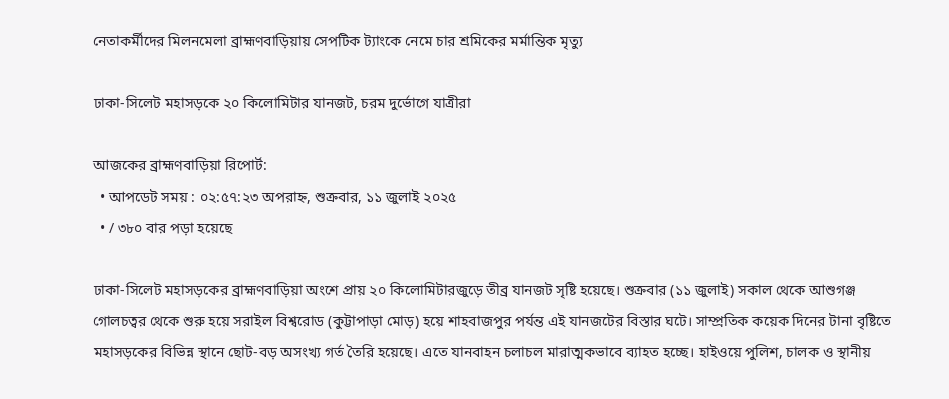নেতাকর্মীদের মিলনমেলা ব্রাহ্মণবাড়িয়ায় সেপটিক ট্যাংকে নেমে চার শ্রমিকের মর্মান্তিক মৃত্যু

ঢাকা-সিলেট মহাসড়কে ২০ কিলোমিটার যানজট, চরম দুর্ভোগে যাত্রীরা

আজকের ব্রাহ্মণবাড়িয়া রিপোর্ট:
  • আপডেট সময় : ০২:৫৭:২৩ অপরাহ্ন, শুক্রবার, ১১ জুলাই ২০২৫
  • / ৩৮০ বার পড়া হয়েছে

ঢাকা-সিলেট মহাসড়কের ব্রাহ্মণবাড়িয়া অংশে প্রায় ২০ কিলোমিটারজুড়ে তীব্র যানজট সৃষ্টি হয়েছে। শুক্রবার (১১ জুলাই) সকাল থেকে আশুগঞ্জ গোলচত্বর থেকে শুরু হয়ে সরাইল বিশ্বরোড (কুট্টাপাড়া মোড়) হয়ে শাহবাজপুর পর্যন্ত এই যানজটের বিস্তার ঘটে। সাম্প্রতিক কয়েক দিনের টানা বৃষ্টিতে মহাসড়কের বিভিন্ন স্থানে ছোট-বড় অসংখ্য গর্ত তৈরি হয়েছে। এতে যানবাহন চলাচল মারাত্মকভাবে ব্যাহত হচ্ছে। হাইওয়ে পুলিশ, চালক ও স্থানীয়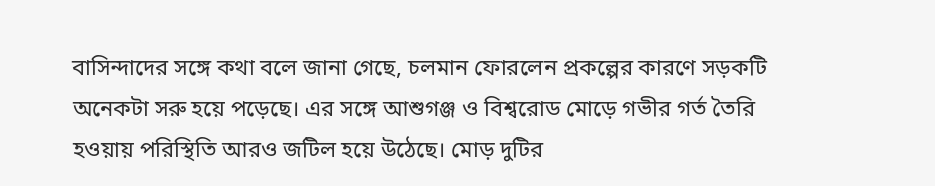বাসিন্দাদের সঙ্গে কথা বলে জানা গেছে, চলমান ফোরলেন প্রকল্পের কারণে সড়কটি অনেকটা সরু হয়ে পড়েছে। এর সঙ্গে আশুগঞ্জ ও বিশ্বরোড মোড়ে গভীর গর্ত তৈরি হওয়ায় পরিস্থিতি আরও জটিল হয়ে উঠেছে। মোড় দুটির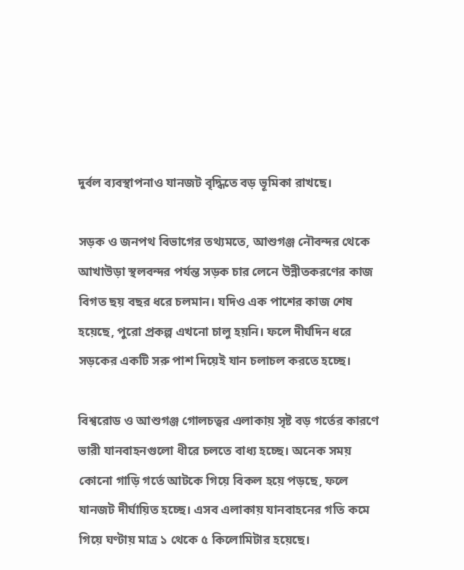দুর্বল ব্যবস্থাপনাও যানজট বৃদ্ধিতে বড় ভূমিকা রাখছে।

সড়ক ও জনপথ বিভাগের তথ্যমতে, আশুগঞ্জ নৌবন্দর থেকে আখাউড়া স্থলবন্দর পর্যন্ত সড়ক চার লেনে উন্নীতকরণের কাজ বিগত ছয় বছর ধরে চলমান। যদিও এক পাশের কাজ শেষ হয়েছে, পুরো প্রকল্প এখনো চালু হয়নি। ফলে দীর্ঘদিন ধরে সড়কের একটি সরু পাশ দিয়েই যান চলাচল করতে হচ্ছে।

বিশ্বরোড ও আশুগঞ্জ গোলচত্বর এলাকায় সৃষ্ট বড় গর্তের কারণে ভারী যানবাহনগুলো ধীরে চলতে বাধ্য হচ্ছে। অনেক সময় কোনো গাড়ি গর্তে আটকে গিয়ে বিকল হয়ে পড়ছে, ফলে যানজট দীর্ঘায়িত হচ্ছে। এসব এলাকায় যানবাহনের গতি কমে গিয়ে ঘণ্টায় মাত্র ১ থেকে ৫ কিলোমিটার হয়েছে।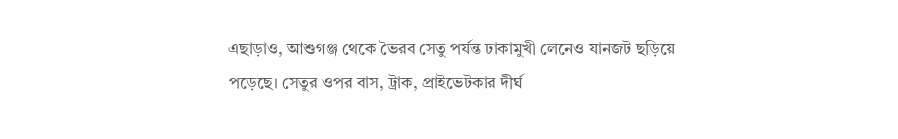এছাড়াও, আশুগঞ্জ থেকে ভৈরব সেতু পর্যন্ত ঢাকামুখী লেনেও যানজট ছড়িয়ে পড়েছে। সেতুর ওপর বাস, ট্রাক, প্রাইভেটকার দীর্ঘ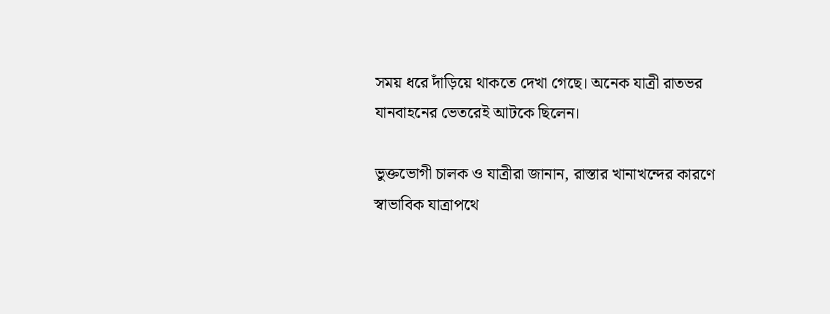সময় ধরে দাঁড়িয়ে থাকতে দেখা গেছে। অনেক যাত্রী রাতভর যানবাহনের ভেতরেই আটকে ছিলেন।

ভুক্তভোগী চালক ও যাত্রীরা জানান, রাস্তার খানাখন্দের কারণে স্বাভাবিক যাত্রাপথে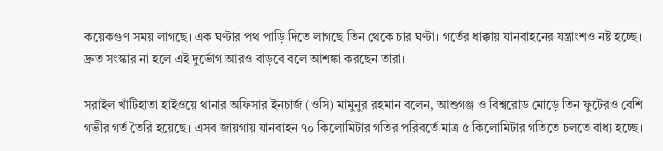কয়েকগুণ সময় লাগছে। এক ঘণ্টার পথ পাড়ি দিতে লাগছে তিন থেকে চার ঘণ্টা। গর্তের ধাক্কায় যানবাহনের যন্ত্রাংশও নষ্ট হচ্ছে। দ্রুত সংস্কার না হলে এই দুর্ভোগ আরও বাড়বে বলে আশঙ্কা করছেন তারা।

সরাইল খাঁটিহাতা হাইওয়ে থানার অফিসার ইনচার্জ (ওসি) মামুনুর রহমান বলেন, আশুগঞ্জ ও বিশ্বরোড মোড়ে তিন ফুটেরও বেশি গভীর গর্ত তৈরি হয়েছে। এসব জায়গায় যানবাহন ৭০ কিলোমিটার গতির পরিবর্তে মাত্র ৫ কিলোমিটার গতিতে চলতে বাধ্য হচ্ছে।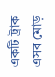একটি ট্রাক এসব মোড়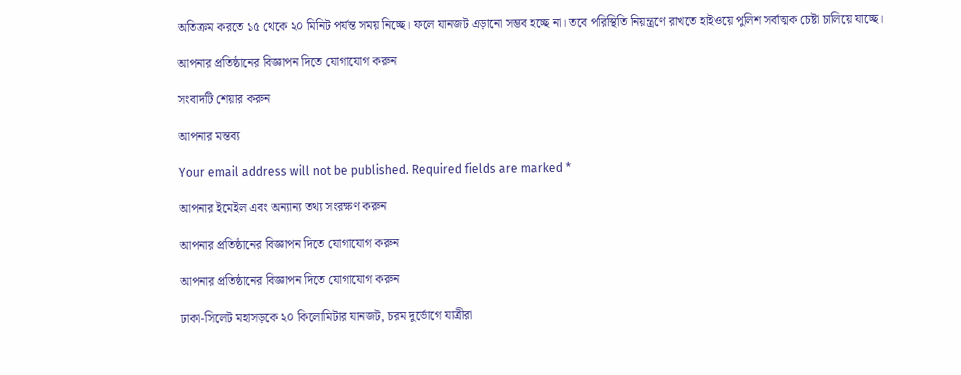অতিক্রম করতে ১৫ থেকে ২০ মিনিট পর্যন্ত সময় নিচ্ছে। ফলে যানজট এড়ানো সম্ভব হচ্ছে না। তবে পরিস্থিতি নিয়ন্ত্রণে রাখতে হাইওয়ে পুলিশ সর্বাত্মক চেষ্টা চালিয়ে যাচ্ছে।

আপনার প্রতিষ্ঠানের বিজ্ঞাপন দিতে যোগাযোগ করুন

সংবাদটি শেয়ার করুন

আপনার মন্তব্য

Your email address will not be published. Required fields are marked *

আপনার ইমেইল এবং অন্যান্য তথ্য সংরক্ষণ করুন

আপনার প্রতিষ্ঠানের বিজ্ঞাপন দিতে যোগাযোগ করুন

আপনার প্রতিষ্ঠানের বিজ্ঞাপন দিতে যোগাযোগ করুন

ঢাকা-সিলেট মহাসড়কে ২০ কিলোমিটার যানজট, চরম দুর্ভোগে যাত্রীরা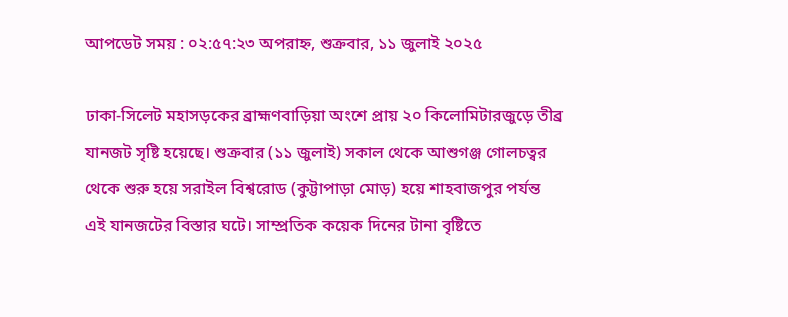আপডেট সময় : ০২:৫৭:২৩ অপরাহ্ন, শুক্রবার, ১১ জুলাই ২০২৫

ঢাকা-সিলেট মহাসড়কের ব্রাহ্মণবাড়িয়া অংশে প্রায় ২০ কিলোমিটারজুড়ে তীব্র যানজট সৃষ্টি হয়েছে। শুক্রবার (১১ জুলাই) সকাল থেকে আশুগঞ্জ গোলচত্বর থেকে শুরু হয়ে সরাইল বিশ্বরোড (কুট্টাপাড়া মোড়) হয়ে শাহবাজপুর পর্যন্ত এই যানজটের বিস্তার ঘটে। সাম্প্রতিক কয়েক দিনের টানা বৃষ্টিতে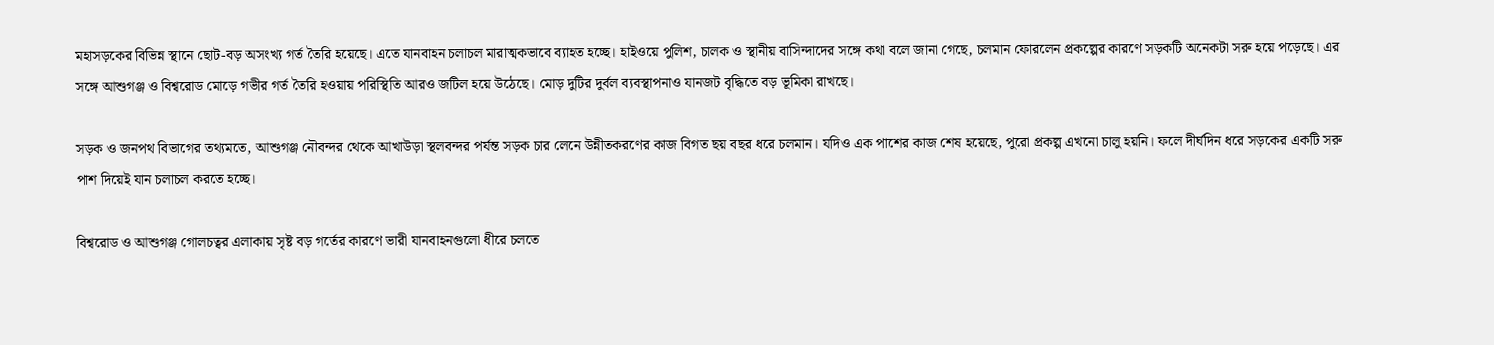মহাসড়কের বিভিন্ন স্থানে ছোট-বড় অসংখ্য গর্ত তৈরি হয়েছে। এতে যানবাহন চলাচল মারাত্মকভাবে ব্যাহত হচ্ছে। হাইওয়ে পুলিশ, চালক ও স্থানীয় বাসিন্দাদের সঙ্গে কথা বলে জানা গেছে, চলমান ফোরলেন প্রকল্পের কারণে সড়কটি অনেকটা সরু হয়ে পড়েছে। এর সঙ্গে আশুগঞ্জ ও বিশ্বরোড মোড়ে গভীর গর্ত তৈরি হওয়ায় পরিস্থিতি আরও জটিল হয়ে উঠেছে। মোড় দুটির দুর্বল ব্যবস্থাপনাও যানজট বৃদ্ধিতে বড় ভূমিকা রাখছে।

সড়ক ও জনপথ বিভাগের তথ্যমতে, আশুগঞ্জ নৌবন্দর থেকে আখাউড়া স্থলবন্দর পর্যন্ত সড়ক চার লেনে উন্নীতকরণের কাজ বিগত ছয় বছর ধরে চলমান। যদিও এক পাশের কাজ শেষ হয়েছে, পুরো প্রকল্প এখনো চালু হয়নি। ফলে দীর্ঘদিন ধরে সড়কের একটি সরু পাশ দিয়েই যান চলাচল করতে হচ্ছে।

বিশ্বরোড ও আশুগঞ্জ গোলচত্বর এলাকায় সৃষ্ট বড় গর্তের কারণে ভারী যানবাহনগুলো ধীরে চলতে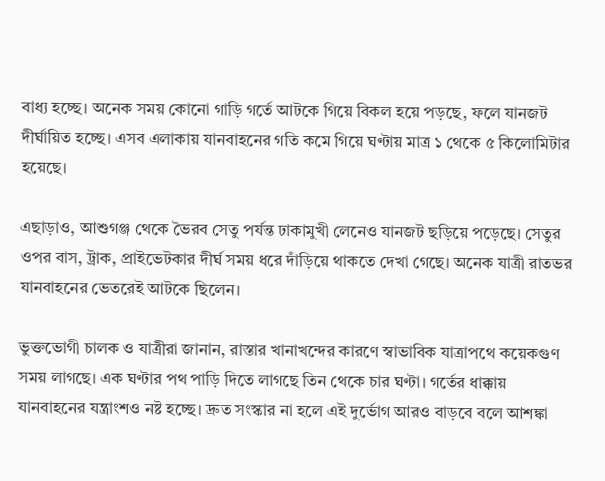বাধ্য হচ্ছে। অনেক সময় কোনো গাড়ি গর্তে আটকে গিয়ে বিকল হয়ে পড়ছে, ফলে যানজট দীর্ঘায়িত হচ্ছে। এসব এলাকায় যানবাহনের গতি কমে গিয়ে ঘণ্টায় মাত্র ১ থেকে ৫ কিলোমিটার হয়েছে।

এছাড়াও, আশুগঞ্জ থেকে ভৈরব সেতু পর্যন্ত ঢাকামুখী লেনেও যানজট ছড়িয়ে পড়েছে। সেতুর ওপর বাস, ট্রাক, প্রাইভেটকার দীর্ঘ সময় ধরে দাঁড়িয়ে থাকতে দেখা গেছে। অনেক যাত্রী রাতভর যানবাহনের ভেতরেই আটকে ছিলেন।

ভুক্তভোগী চালক ও যাত্রীরা জানান, রাস্তার খানাখন্দের কারণে স্বাভাবিক যাত্রাপথে কয়েকগুণ সময় লাগছে। এক ঘণ্টার পথ পাড়ি দিতে লাগছে তিন থেকে চার ঘণ্টা। গর্তের ধাক্কায় যানবাহনের যন্ত্রাংশও নষ্ট হচ্ছে। দ্রুত সংস্কার না হলে এই দুর্ভোগ আরও বাড়বে বলে আশঙ্কা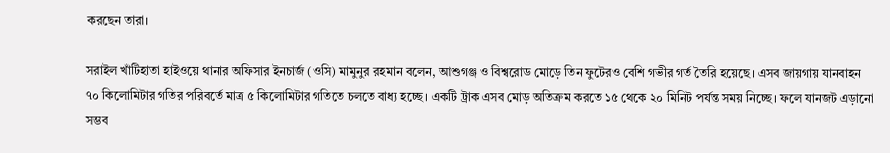করছেন তারা।

সরাইল খাঁটিহাতা হাইওয়ে থানার অফিসার ইনচার্জ (ওসি) মামুনুর রহমান বলেন, আশুগঞ্জ ও বিশ্বরোড মোড়ে তিন ফুটেরও বেশি গভীর গর্ত তৈরি হয়েছে। এসব জায়গায় যানবাহন ৭০ কিলোমিটার গতির পরিবর্তে মাত্র ৫ কিলোমিটার গতিতে চলতে বাধ্য হচ্ছে। একটি ট্রাক এসব মোড় অতিক্রম করতে ১৫ থেকে ২০ মিনিট পর্যন্ত সময় নিচ্ছে। ফলে যানজট এড়ানো সম্ভব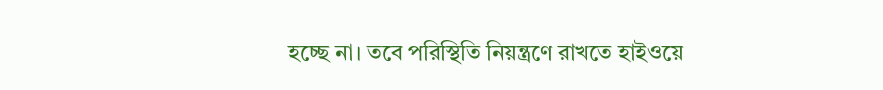হচ্ছে না। তবে পরিস্থিতি নিয়ন্ত্রণে রাখতে হাইওয়ে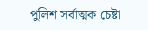পুলিশ সর্বাত্মক চেষ্টা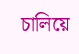চালিয়ে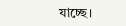যাচ্ছে।